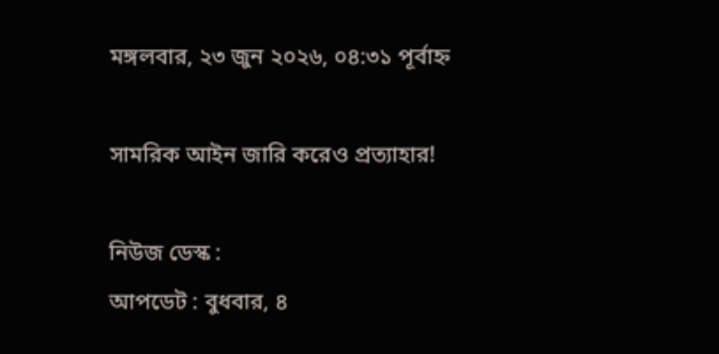মঙ্গলবার, ২৩ জুন ২০২৬, ০৪:৩১ পূর্বাহ্ন

সামরিক আইন জারি করেও প্রত্যাহার!

নিউজ ডেস্ক :
আপডেট : বুধবার, ৪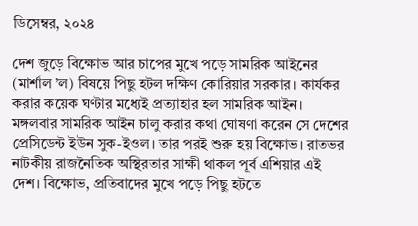ডিসেম্বর, ২০২৪

দেশ জুড়ে বিক্ষোভ আর চাপের মুখে পড়ে সামরিক আইনের (মার্শাল ’ল) বিষয়ে পিছু হটল দক্ষিণ কোরিয়ার সরকার। কার্যকর করার কয়েক ঘণ্টার মধ্যেই প্রত্যাহার হল সামরিক আইন। মঙ্গলবার সামরিক আইন চালু করার কথা ঘোষণা করেন সে দেশের প্রেসিডেন্ট ইউন সুক-ইওল। তার পরই শুরু হয় বিক্ষোভ। রাতভর নাটকীয় রাজনৈতিক অস্থিরতার সাক্ষী থাকল পূর্ব এশিয়ার এই দেশ। বিক্ষোভ, প্রতিবাদের মুখে পড়ে পিছু হটতে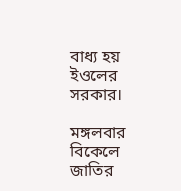বাধ্য হয় ইওলের সরকার।

মঙ্গলবার বিকেলে জাতির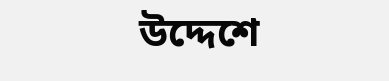উদ্দেশে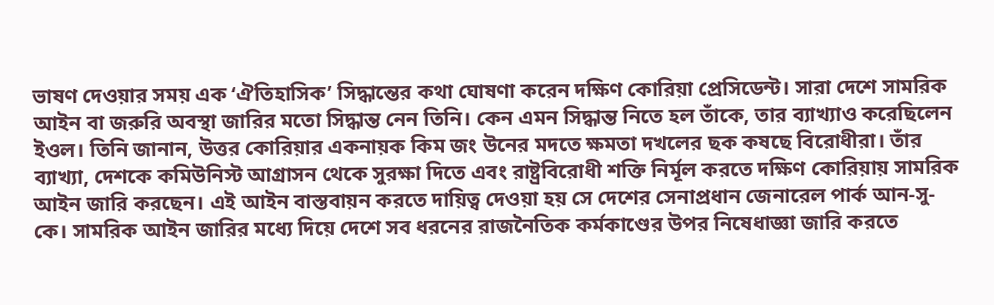ভাষণ দেওয়ার সময় এক ‘ঐতিহাসিক’ সিদ্ধান্তের কথা ঘোষণা করেন দক্ষিণ কোরিয়া প্রেসিডেন্ট। সারা দেশে সামরিক আইন বা জরুরি অবস্থা জারির মতো সিদ্ধান্ত নেন তিনি। কেন এমন সিদ্ধান্ত নিতে হল তাঁকে, তার ব্যাখ্যাও করেছিলেন ইওল। তিনি জানান, উত্তর কোরিয়ার একনায়ক কিম জং উনের মদতে ক্ষমতা দখলের ছক কষছে বিরোধীরা। তাঁর ব্যাখ্যা, দেশকে কমিউনিস্ট আগ্রাসন থেকে সুরক্ষা দিতে এবং রাষ্ট্রবিরোধী শক্তি নির্মূল করতে দক্ষিণ কোরিয়ায় সামরিক আইন জারি করছেন। এই আইন বাস্তবায়ন করতে দায়িত্ব দেওয়া হয় সে দেশের সেনাপ্রধান জেনারেল পার্ক আন-সু-কে। সামরিক আইন জারির মধ্যে দিয়ে দেশে সব ধরনের রাজনৈতিক কর্মকাণ্ডের উপর নিষেধাজ্ঞা জারি করতে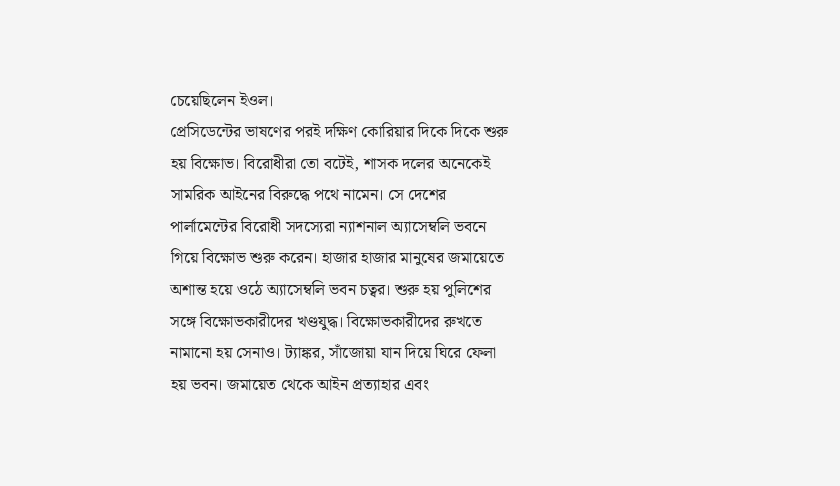চেয়েছিলেন ইওল।
প্রেসিডেন্টের ভাষণের পরই দক্ষিণ কোরিয়ার দিকে দিকে শুরু হয় বিক্ষোভ। বিরোধীরা তো বটেই, শাসক দলের অনেকেই সামরিক আইনের বিরুদ্ধে পথে নামেন। সে দেশের পার্লামেন্টের বিরোধী সদস্যেরা ন্যাশনাল অ্যাসেম্বলি ভবনে গিয়ে বিক্ষোভ শুরু করেন। হাজার হাজার মানুষের জমায়েতে অশান্ত হয়ে ওঠে অ্যাসেম্বলি ভবন চত্বর। শুরু হয় পুলিশের সঙ্গে বিক্ষোভকারীদের খণ্ডযুদ্ধ। বিক্ষোভকারীদের রুখতে নামানো হয় সেনাও। ট্যাঙ্কর, সাঁজোয়া যান দিয়ে ঘিরে ফেলা হয় ভবন। জমায়েত থেকে আইন প্রত্যাহার এবং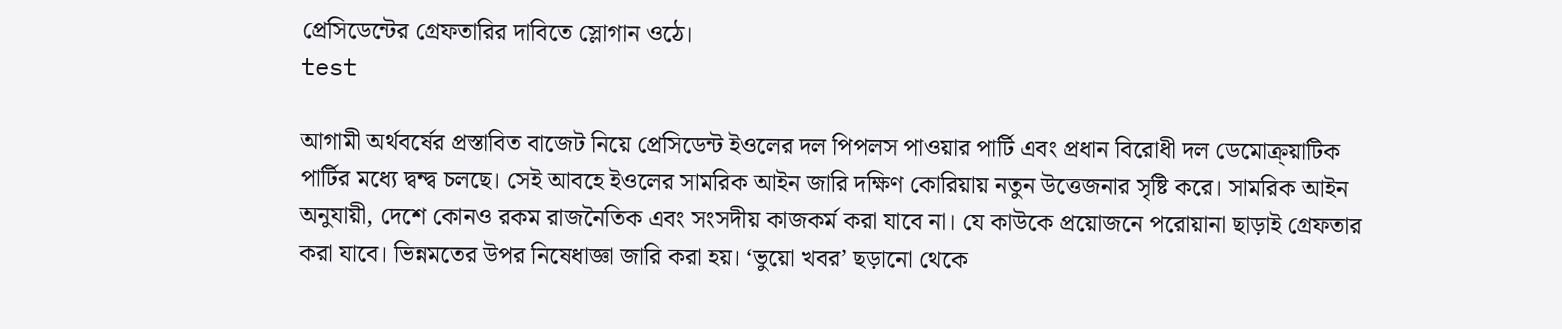প্রেসিডেন্টের গ্রেফতারির দাবিতে স্লোগান ওঠে।
test

আগামী অর্থবর্ষের প্রস্তাবিত বাজেট নিয়ে প্রেসিডেন্ট ইওলের দল পিপলস পাওয়ার পার্টি এবং প্রধান বিরোধী দল ডেমোক্র্য়াটিক পার্টির মধ্যে দ্বন্দ্ব চলছে। সেই আবহে ইওলের সামরিক আইন জারি দক্ষিণ কোরিয়ায় নতুন উত্তেজনার সৃষ্টি করে। সামরিক আইন অনুযায়ী, দেশে কোনও রকম রাজনৈতিক এবং সংসদীয় কাজকর্ম করা যাবে না। যে কাউকে প্রয়োজনে পরোয়ানা ছাড়াই গ্রেফতার করা যাবে। ভিন্নমতের উপর নিষেধাজ্ঞা জারি করা হয়। ‘ভুয়ো খবর’ ছড়ানো থেকে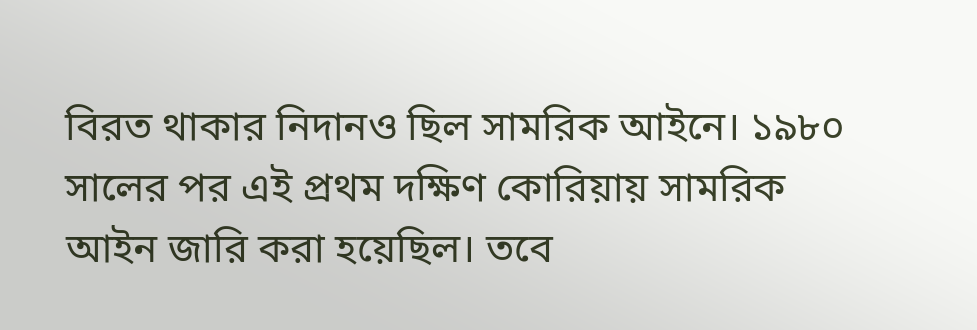বিরত থাকার নিদানও ছিল সামরিক আইনে। ১৯৮০ সালের পর এই প্রথম দক্ষিণ কোরিয়ায় সামরিক আইন জারি করা হয়েছিল। তবে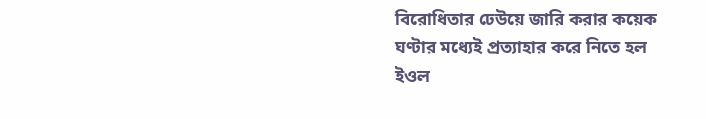বিরোধিতার ঢেউয়ে জারি করার কয়েক ঘণ্টার মধ্যেই প্রত্যাহার করে নিতে হল ইওল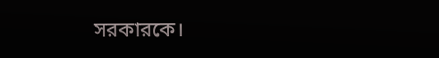সরকারকে।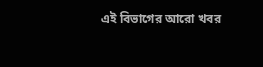এই বিভাগের আরো খবর